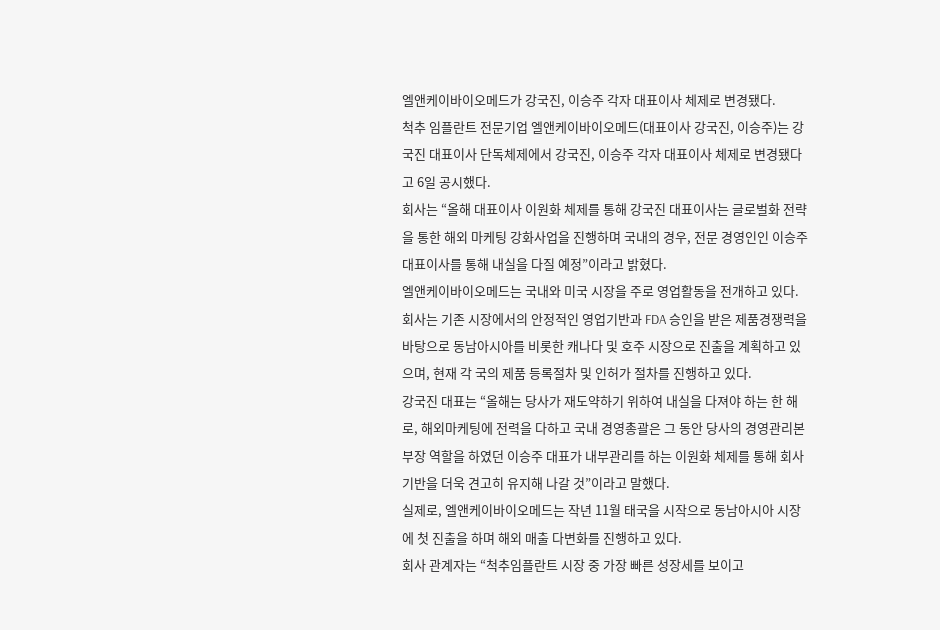엘앤케이바이오메드가 강국진, 이승주 각자 대표이사 체제로 변경됐다.
척추 임플란트 전문기업 엘앤케이바이오메드(대표이사 강국진, 이승주)는 강국진 대표이사 단독체제에서 강국진, 이승주 각자 대표이사 체제로 변경됐다고 6일 공시했다.
회사는 “올해 대표이사 이원화 체제를 통해 강국진 대표이사는 글로벌화 전략을 통한 해외 마케팅 강화사업을 진행하며 국내의 경우, 전문 경영인인 이승주 대표이사를 통해 내실을 다질 예정”이라고 밝혔다.
엘앤케이바이오메드는 국내와 미국 시장을 주로 영업활동을 전개하고 있다. 회사는 기존 시장에서의 안정적인 영업기반과 FDA 승인을 받은 제품경쟁력을 바탕으로 동남아시아를 비롯한 캐나다 및 호주 시장으로 진출을 계획하고 있으며, 현재 각 국의 제품 등록절차 및 인허가 절차를 진행하고 있다.
강국진 대표는 “올해는 당사가 재도약하기 위하여 내실을 다져야 하는 한 해로, 해외마케팅에 전력을 다하고 국내 경영총괄은 그 동안 당사의 경영관리본부장 역할을 하였던 이승주 대표가 내부관리를 하는 이원화 체제를 통해 회사 기반을 더욱 견고히 유지해 나갈 것”이라고 말했다.
실제로, 엘앤케이바이오메드는 작년 11월 태국을 시작으로 동남아시아 시장에 첫 진출을 하며 해외 매출 다변화를 진행하고 있다.
회사 관계자는 “척추임플란트 시장 중 가장 빠른 성장세를 보이고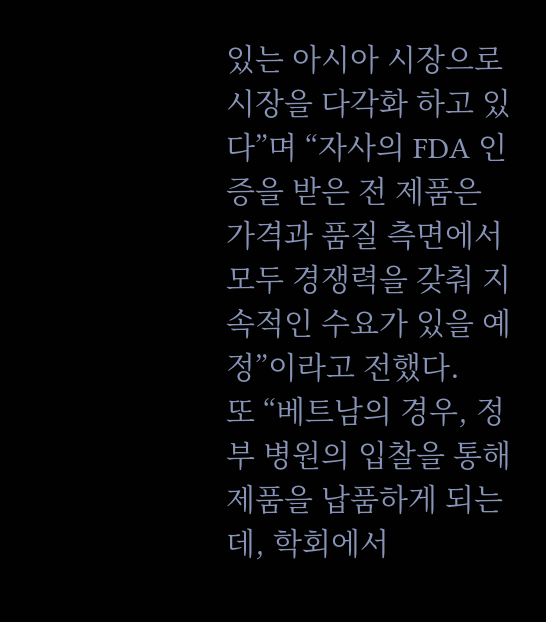있는 아시아 시장으로 시장을 다각화 하고 있다”며 “자사의 FDA 인증을 받은 전 제품은 가격과 품질 측면에서 모두 경쟁력을 갖춰 지속적인 수요가 있을 예정”이라고 전했다.
또 “베트남의 경우, 정부 병원의 입찰을 통해 제품을 납품하게 되는데, 학회에서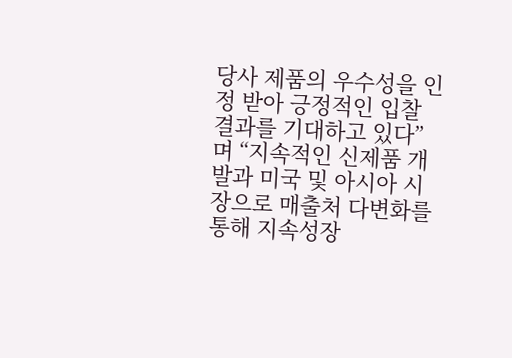당사 제품의 우수성을 인정 받아 긍정적인 입찰 결과를 기대하고 있다”며 “지속적인 신제품 개발과 미국 및 아시아 시장으로 매출처 다변화를 통해 지속성장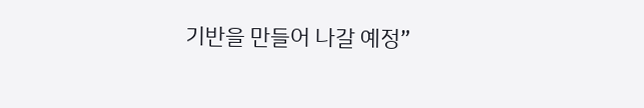기반을 만들어 나갈 예정”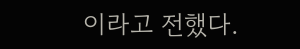이라고 전했다.